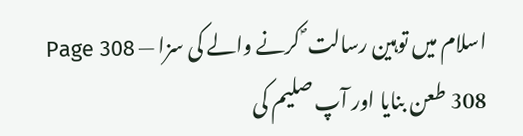اسلام میں توہین رسالت ؐ کرنے والے کی سزا — Page 308
308 طعن بنایا اور آپ صلیم کی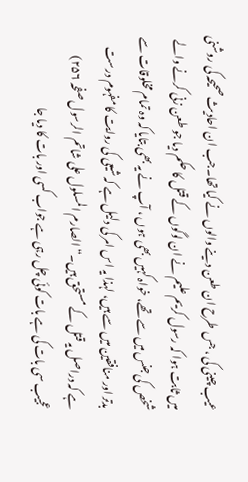عیب چینی کی ، جس طرح ان طعن دینے والوں نے کیا تھا۔جب ان احادیث صحیحہ کی روشنی میں ثابت ہوا کہ رسول کریم علیم نے ان لوگوں کے قتل کا حکم دیا جو طعن زنی کرنے والے شخص کی جنس میں سے تھے، خواہ کہیں بھی ہوں ، آپ نے یہ بھی بتایا کہ وہ تمام مخلوقات سے بدتر اور منافقین میں سے ہیں، لہذا یہ اس امر کی دلیل ہے کہ شیعی کی روایت کا مفہوم درست ہے کہ دراصل یہ قتل کے مستحق ہیں۔“ الصارم المسلول علی شاتم الرسول صفحہ ۲۵۶) عجیب سی بات کی ہے بات کوئی چل رہی ہے جواب کسی اور بات کا دیا جا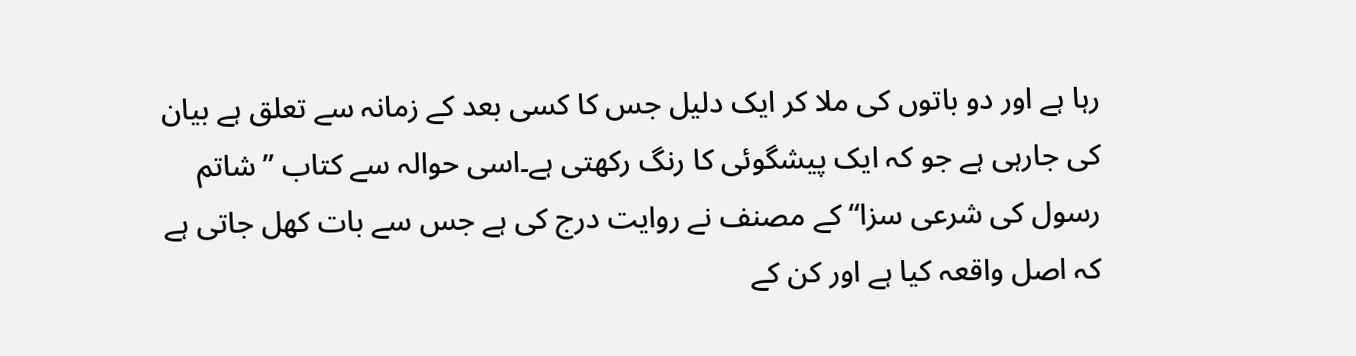رہا ہے اور دو باتوں کی ملا کر ایک دلیل جس کا کسی بعد کے زمانہ سے تعلق ہے بیان کی جارہی ہے جو کہ ایک پیشگوئی کا رنگ رکھتی ہے۔اسی حوالہ سے کتاب ”شاتم رسول کی شرعی سزا“ کے مصنف نے روایت درج کی ہے جس سے بات کھل جاتی ہے کہ اصل واقعہ کیا ہے اور کن کے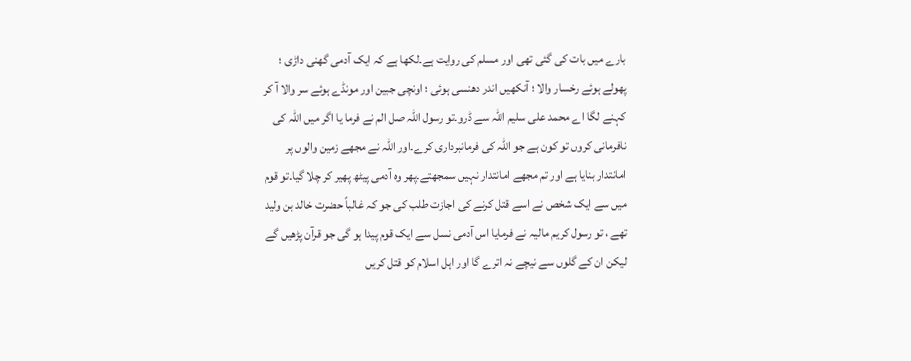بارے میں بات کی گئی تھی اور مسلم کی روایت ہے۔لکھا ہے کہ ایک آدمی گھنی داڑی ؛ پھولے ہوئے رخسار والا ؛ آنکھیں اندر دھنسی ہوئی ؛ اونچی جبین اور مونڈے ہوئے سر والا آ کر کہنے لگا اے محمد علی سلیم اللہ سے ڈرو۔تو رسول اللہ صل الم نے فرما یا اگر میں اللہ کی نافرمانی کروں تو کون ہے جو اللہ کی فرمانبرداری کرے۔اور اللہ نے مجھے زمین والوں پر امانتدار بنایا ہے اور تم مجھے امانتدار نہیں سمجھتے۔پھر وہ آدمی پیٹھ پھیر کر چلا گیا۔تو قوم میں سے ایک شخص نے اسے قتل کرنے کی اجازت طلب کی جو کہ غالباً حضرت خالد بن ولید تھے ، تو رسول کریم مالیہ نے فرمایا اس آدمی نسل سے ایک قوم پیدا ہو گی جو قرآن پڑھیں گے لیکن ان کے گلوں سے نیچے نہ اترے گا اور اہل اسلام کو قتل کریں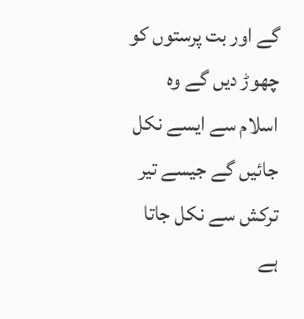گے اور بت پرستوں کو چھوڑ دیں گے وہ اسلام سے ایسے نکل جائیں گے جیسے تیر ترکش سے نکل جاتا ہے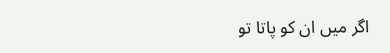اگر میں ان کو پاتا تو